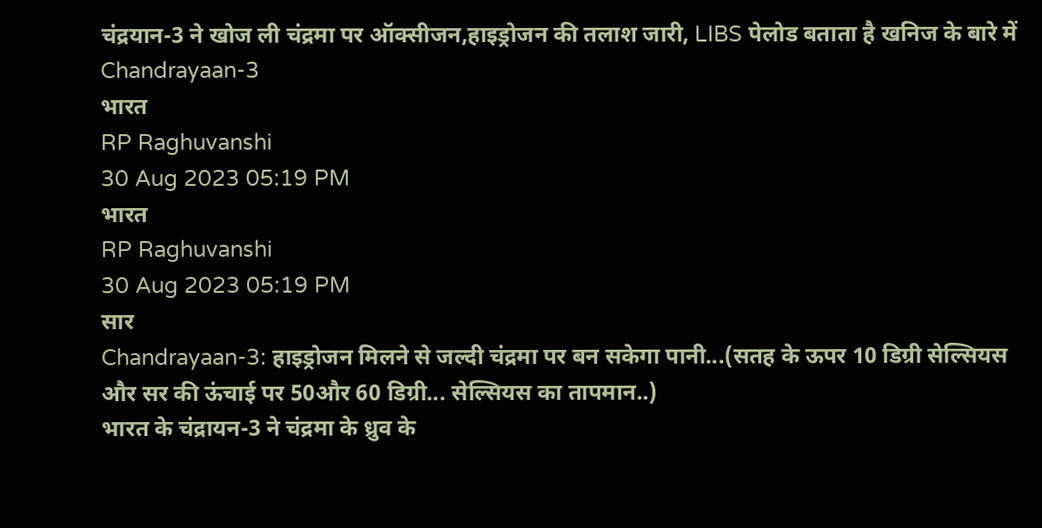चंद्रयान-3 ने खोज ली चंद्रमा पर ऑक्सीजन,हाइड्रोजन की तलाश जारी, LIBS पेलोड बताता है खनिज के बारे में
Chandrayaan-3
भारत
RP Raghuvanshi
30 Aug 2023 05:19 PM
भारत
RP Raghuvanshi
30 Aug 2023 05:19 PM
सार
Chandrayaan-3: हाइड्रोजन मिलने से जल्दी चंद्रमा पर बन सकेगा पानी...(सतह के ऊपर 10 डिग्री सेल्सियस और सर की ऊंचाई पर 50और 60 डिग्री... सेल्सियस का तापमान..)
भारत के चंद्रायन-3 ने चंद्रमा के ध्रुव के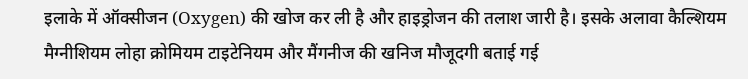इलाके में ऑक्सीजन (Oxygen) की खोज कर ली है और हाइड्रोजन की तलाश जारी है। इसके अलावा कैल्शियम मैग्नीशियम लोहा क्रोमियम टाइटेनियम और मैंगनीज की खनिज मौजूदगी बताई गई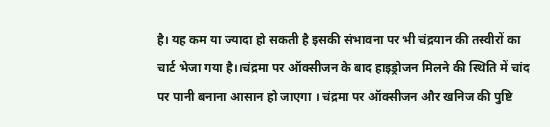है। यह कम या ज्यादा हो सकती है इसकी संभावना पर भी चंद्रयान की तस्वीरों का चार्ट भेजा गया है।।चंद्रमा पर ऑक्सीजन के बाद हाइड्रोजन मिलने की स्थिति में चांद पर पानी बनाना आसान हो जाएगा । चंद्रमा पर ऑक्सीजन और खनिज की पुष्टि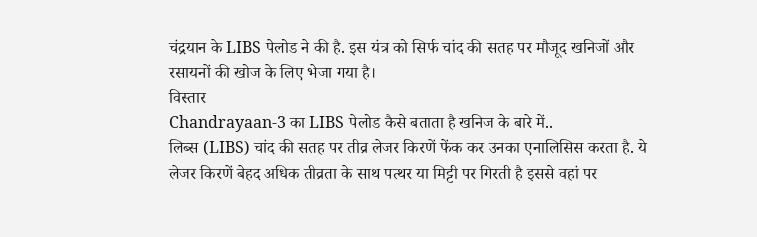चंद्रयान के LIBS पेलोड ने की है. इस यंत्र को सिर्फ चांद की सतह पर मौजूद खनिजों और रसायनों की खोज के लिए भेजा गया है।
विस्तार
Chandrayaan-3 का LIBS पेलोड कैसे बताता है खनिज के बारे में..
लिब्स (LIBS) चांद की सतह पर तीव्र लेजर किरणें फेंक कर उनका एनालिसिस करता है. ये लेजर किरणें बेहद अधिक तीव्रता के साथ पत्थर या मिट्टी पर गिरती है इससे वहां पर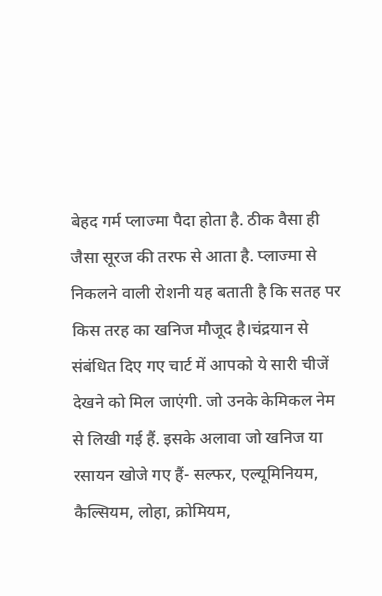बेहद गर्म प्लाज्मा पैदा होता है. ठीक वैसा ही जैसा सूरज की तरफ से आता है. प्लाज्मा से निकलने वाली रोशनी यह बताती है कि सतह पर किस तरह का खनिज मौजूद है।चंद्रयान से संबंधित दिए गए चार्ट में आपको ये सारी चीजें देखने को मिल जाएंगी. जो उनके केमिकल नेम से लिखी गई हैं. इसके अलावा जो खनिज या रसायन खोजे गए हैं- सल्फर, एल्यूमिनियम, कैल्सियम, लोहा, क्रोमियम,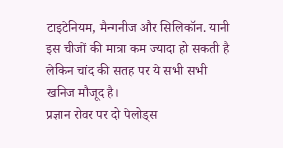टाइटेनियम, मैन्गनीज और सिलिकॉन. यानी इस चीजों की मात्रा कम ज्यादा हो सकती है लेकिन चांद की सतह पर ये सभी सभी खनिज मौजूद है।
प्रज्ञान रोवर पर दो पेलोड्स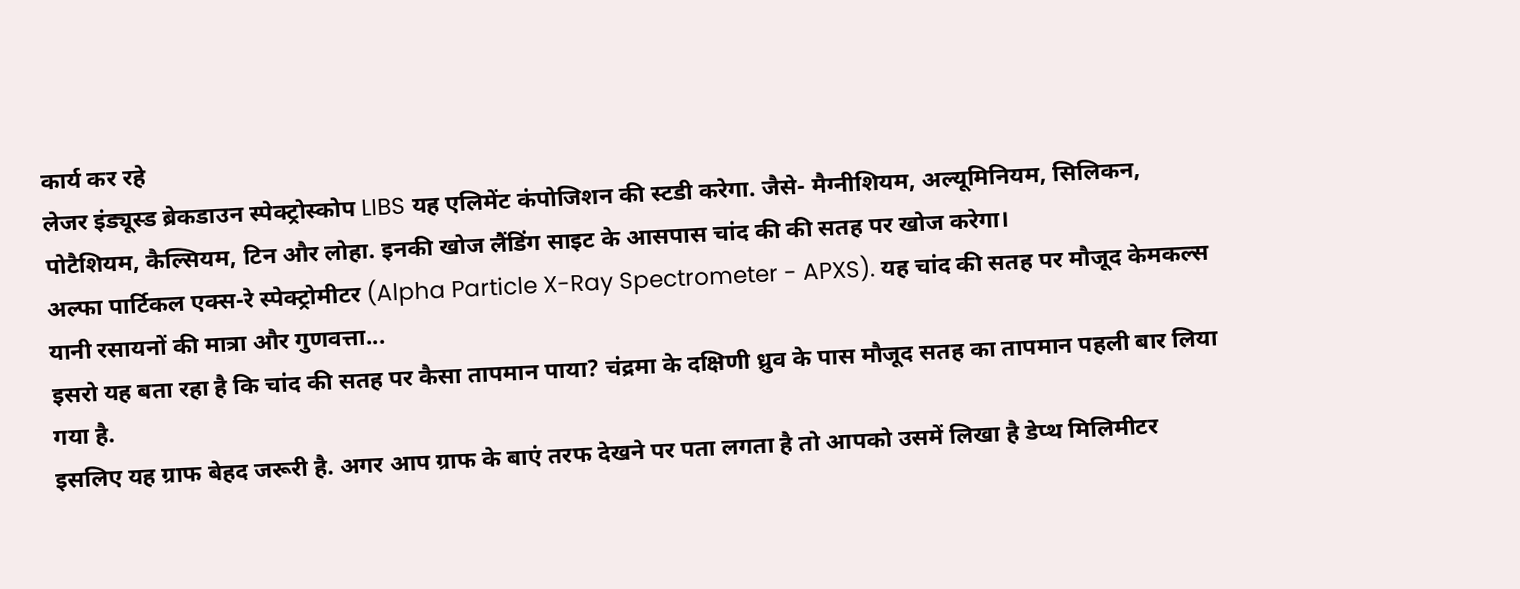कार्य कर रहे
लेजर इंड्यूस्ड ब्रेकडाउन स्पेक्ट्रोस्कोप LIBS यह एलिमेंट कंपोजिशन की स्टडी करेगा. जैसे- मैग्नीशियम, अल्यूमिनियम, सिलिकन, पोटैशियम, कैल्सियम, टिन और लोहा. इनकी खोज लैंडिंग साइट के आसपास चांद की की सतह पर खोज करेगा।
अल्फा पार्टिकल एक्स-रे स्पेक्ट्रोमीटर (Alpha Particle X-Ray Spectrometer - APXS). यह चांद की सतह पर मौजूद केमकल्स यानी रसायनों की मात्रा और गुणवत्ता...
इसरो यह बता रहा है कि चांद की सतह पर कैसा तापमान पाया? चंद्रमा के दक्षिणी ध्रुव के पास मौजूद सतह का तापमान पहली बार लिया गया है.
इसलिए यह ग्राफ बेहद जरूरी है. अगर आप ग्राफ के बाएं तरफ देखने पर पता लगता है तो आपको उसमें लिखा है डेप्थ मिलिमीटर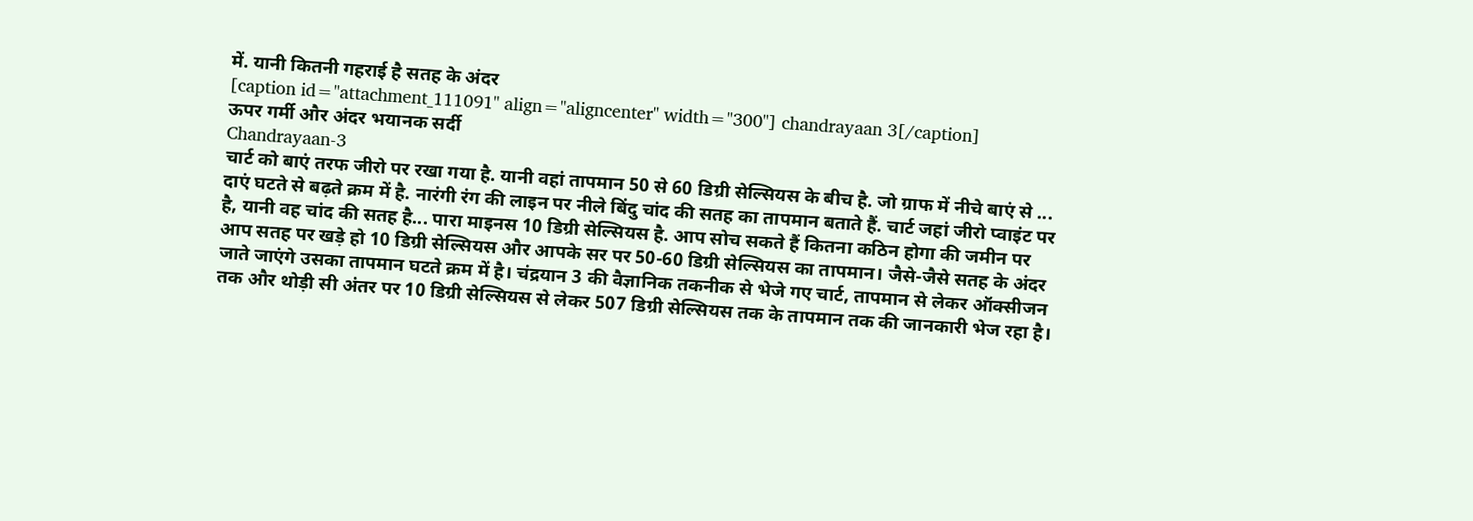में. यानी कितनी गहराई है सतह के अंदर
[caption id="attachment_111091" align="aligncenter" width="300"] chandrayaan 3[/caption]
ऊपर गर्मी और अंदर भयानक सर्दी
Chandrayaan-3
चार्ट को बाएं तरफ जीरो पर रखा गया है. यानी वहां तापमान 50 से 60 डिग्री सेल्सियस के बीच है. जो ग्राफ में नीचे बाएं से ... दाएं घटते से बढ़ते क्रम में है. नारंगी रंग की लाइन पर नीले बिंदु चांद की सतह का तापमान बताते हैं. चार्ट जहां जीरो प्वाइंट पर है, यानी वह चांद की सतह है... पारा माइनस 10 डिग्री सेल्सियस है. आप सोच सकते हैं कितना कठिन होगा की जमीन पर आप सतह पर खड़े हो 10 डिग्री सेल्सियस और आपके सर पर 50-60 डिग्री सेल्सियस का तापमान। जैसे-जैसे सतह के अंदर जाते जाएंगे उसका तापमान घटते क्रम में है। चंद्रयान 3 की वैज्ञानिक तकनीक से भेजे गए चार्ट, तापमान से लेकर ऑक्सीजन तक और थोड़ी सी अंतर पर 10 डिग्री सेल्सियस से लेकर 507 डिग्री सेल्सियस तक के तापमान तक की जानकारी भेज रहा है।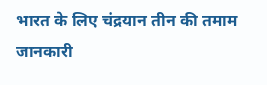भारत के लिए चंद्रयान तीन की तमाम जानकारी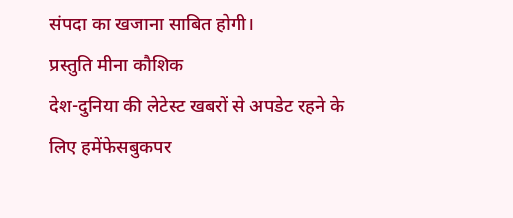संपदा का खजाना साबित होगी।
प्रस्तुति मीना कौशिक
देश-दुनिया की लेटेस्ट खबरों से अपडेट रहने के लिए हमेंफेसबुकपर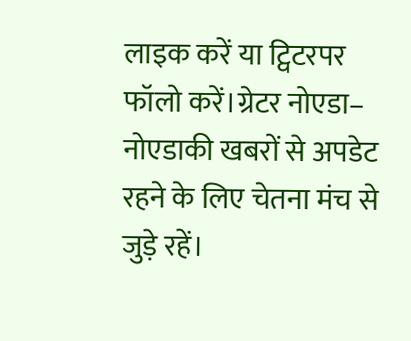लाइक करें या ट्विटरपर फॉलो करें।ग्रेटर नोएडा– नोएडाकी खबरों से अपडेट रहने के लिए चेतना मंच से जुड़े रहें।